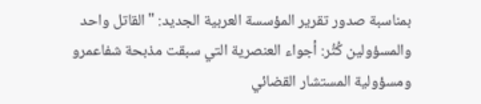بمناسبة صدور تقرير المؤسسة العربية الجديد: "القاتل واحد والمسؤولين كُثُر: أجواء العنصرية التي سبقت مذبحة شفاعمرو ومسؤولية المستشار القضائي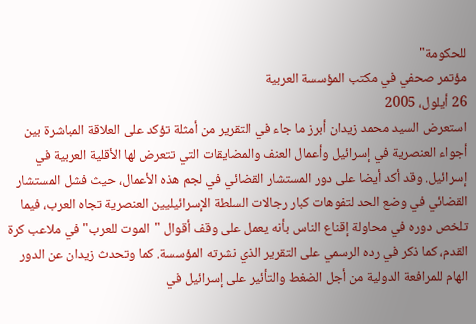للحكومة"
مؤتمر صحفي في مكتب المؤسسة العربية
26 أيلول، 2005
استعرض السيد محمد زيدان أبرز ما جاء في التقرير من أمثلة تؤكد على العلاقة المباشرة بين أجواء العنصرية في إسرائيل وأعمال العنف والمضايقات التي تتعرض لها الأقلية العربية في إسرائيل. وقد أكد أيضا على دور المستشار القضائي في لجم هذه الأعمال، حيث فشل المستشار القضائي في وضع الحد لتفوهات كبار رجالات السلطة الإسرائيليين العنصرية تجاه العرب، فيما تلخص دوره في محاولة إقناع الناس بأنه يعمل على وقف أقوال "الموت للعرب" في ملاعب كرة القدم، كما ذكر في رده الرسمي على التقرير الذي نشرته المؤسسة. كما وتحدث زيدان عن الدور الهام للمرافعة الدولية من أجل الضغط والتأئير على إسرائيل في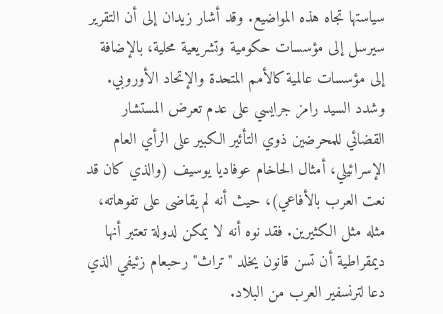سياستها تجاه هذه المواضيع. وقد أشار زيدان إلى أن التقرير سيرسل إلى مؤسسات حكومية وتشريعية محلية، بالإضافة إلى مؤسسات عالمية كالأمم المتحدة والإتحاد الأوروبي.
وشدد السيد رامز جرايسي على عدم تعرض المستشار القضائي للمحرضين ذوي التأئير الكبير على الرأي العام الإسرائيلي، أمثال الحاخام عوفاديا يوسيف (والذي كان قد نعت العرب بالأفاعي)، حيث أنه لم يقاضى على تفوهاته، مثله مثل الكثيرين. فقد نوه أنه لا يمكن لدولة تعتبر أنها ديمقراطية أن تسن قانون يخلد "تراث" رحبعام زئيفي الذي دعا لترنسفير العرب من البلاد.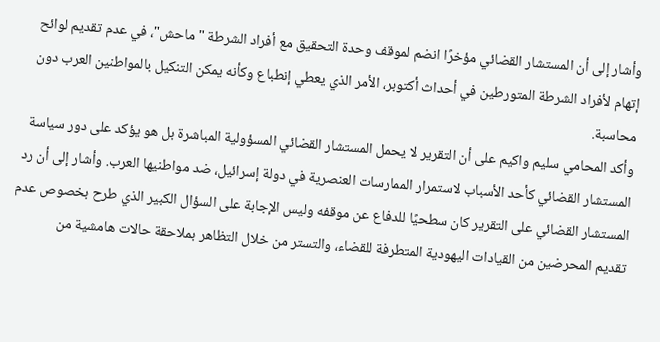وأشار إلى أن المستشار القضائي مؤخرًا انضم لموقف وحدة التحقيق مع أفراد الشرطة "ماحش"، في عدم تقديم لوائح إتهام لأفراد الشرطة المتورطين في أحداث أكتوبر، الأمر الذي يعطي إنطباع وكأنه يمكن التنكيل بالمواطنين العرب دون محاسبة.
وأكد المحامي سليم واكيم على أن التقرير لا يحمل المستشار القضائي المسؤولية المباشرة بل هو يؤكد على دور سياسة المستشار القضائي كأحد الأسباب لاستمرار الممارسات العنصرية في دولة إسرائيل، ضد مواطنيها العرب. وأشار إلى أن رد المستشار القضائي على التقرير كان سطحيًا للدفاع عن موقفه وليس الإجابة على السؤال الكبير الذي طرح بخصوص عدم تقديم المحرضين من القيادات اليهودية المتطرفة للقضاء، والتستر من خلال التظاهر بملاحقة حالات هامشية من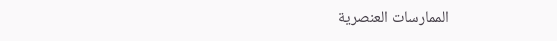الممارسات العنصرية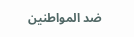ضد المواطنين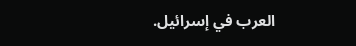العرب في إسرائيل.